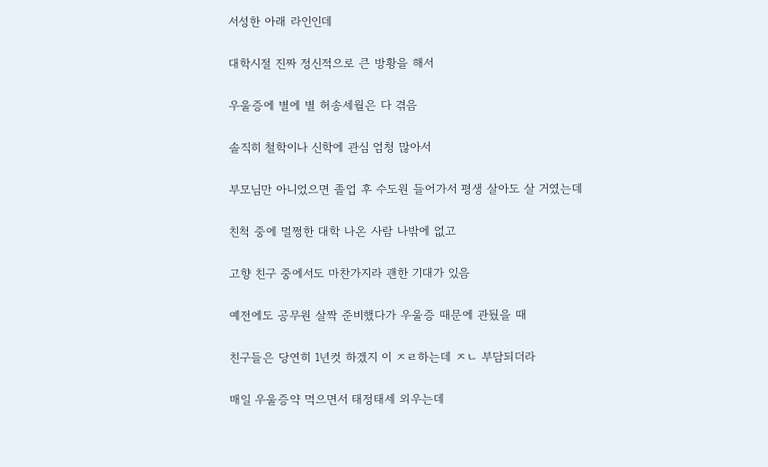서성한 아래 라인인데

대학시절 진짜 정신적으로 큰 방황을 해서

우울증에 별에 별 허송세월은 다 겪음

솔직히 철학이나 신학에 관심 엄청 많아서

부모님만 아니었으면 졸업 후 수도원 들어가서 평생 살아도 살 거였는데

친척 중에 멀쩡한 대학 나온 사람 나밖에 없고

고향 친구 중에서도 마찬가지라 괜한 기대가 있음

예전에도 공무원 살짝 준비했다가 우울증 때문에 관뒀을 때

친구들은 당연히 1년컷 하겠지 이 ㅈㄹ하는데 ㅈㄴ 부담되더라

매일 우울증약 먹으면서 태정태세 외우는데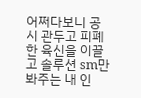어쩌다보니 공시 관두고 피폐한 육신을 이끌고 솔루션 sm만 봐주는 내 인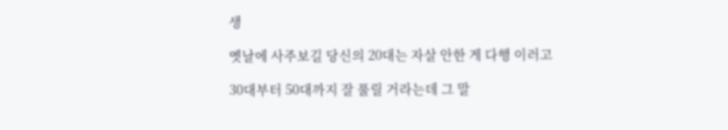생

옛날에 사주보길 당신의 20대는 자살 안한 게 다행 이러고

30대부터 50대까지 잘 풀릴 거라는데 그 말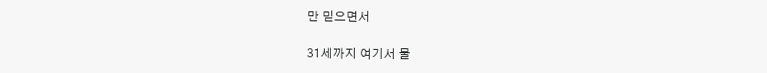만 믿으면서

31세까지 여기서 물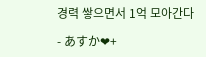경력 쌓으면서 1억 모아간다

- あすか❤+